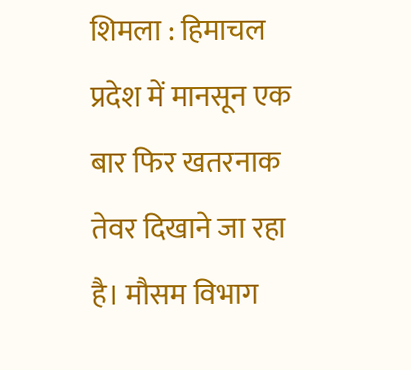शिमला : हिमाचल प्रदेश में मानसून एक बार फिर खतरनाक तेवर दिखाने जा रहा है। मौसम विभाग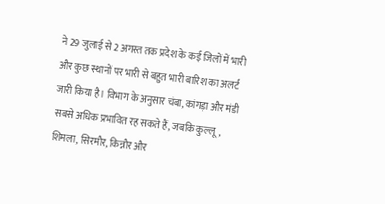ने 29 जुलाई से 2 अगस्त तक प्रदेश के कई जिलों में भारी और कुछ स्थानों पर भारी से बहुत भारी बारिश का अलर्ट जारी किया है। विभाग के अनुसार चंबा, कांगड़ा और मंडी सबसे अधिक प्रभावित रह सकते हैं, जबकि कुल्लू, शिमला, सिरमौर, किन्नौर और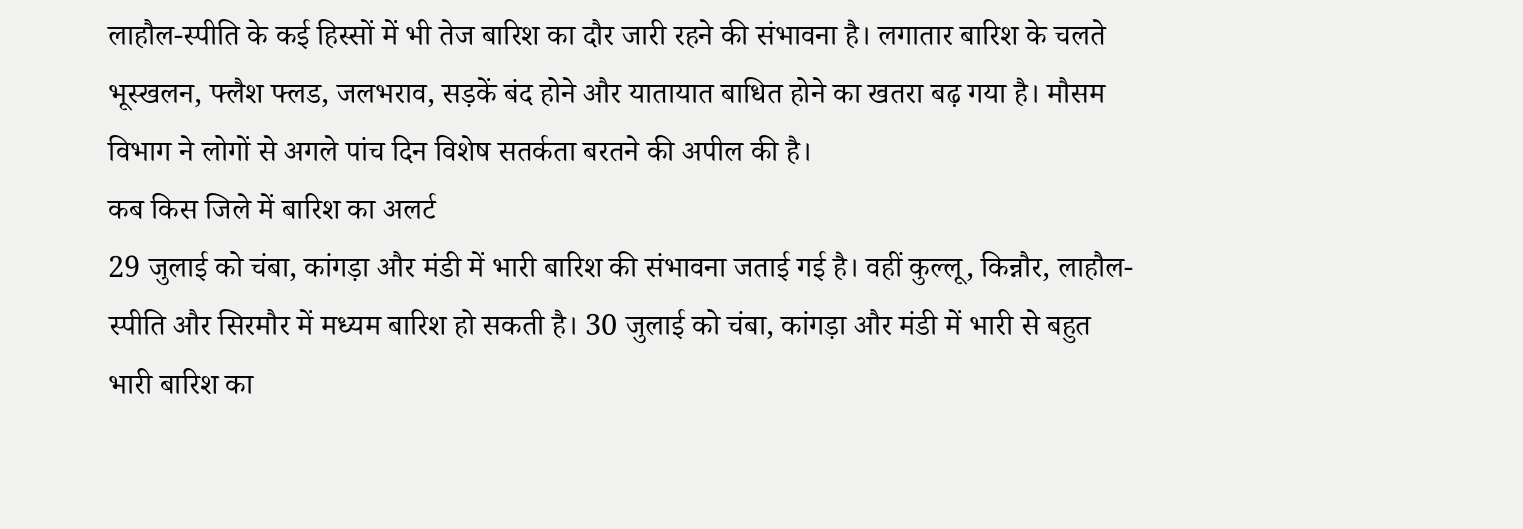लाहौल-स्पीति के कई हिस्सों में भी तेज बारिश का दौर जारी रहने की संभावना है। लगातार बारिश के चलते भूस्खलन, फ्लैश फ्लड, जलभराव, सड़कें बंद होने और यातायात बाधित होने का खतरा बढ़ गया है। मौसम विभाग ने लोगों से अगले पांच दिन विशेष सतर्कता बरतने की अपील की है।
कब किस जिले में बारिश का अलर्ट
29 जुलाई को चंबा, कांगड़ा और मंडी में भारी बारिश की संभावना जताई गई है। वहीं कुल्लू, किन्नौर, लाहौल-स्पीति और सिरमौर में मध्यम बारिश हो सकती है। 30 जुलाई को चंबा, कांगड़ा और मंडी में भारी से बहुत भारी बारिश का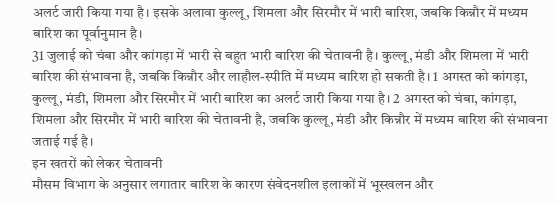अलर्ट जारी किया गया है। इसके अलावा कुल्लू, शिमला और सिरमौर में भारी बारिश, जबकि किन्नौर में मध्यम बारिश का पूर्वानुमान है।
31 जुलाई को चंबा और कांगड़ा में भारी से बहुत भारी बारिश की चेतावनी है। कुल्लू, मंडी और शिमला में भारी बारिश की संभावना है, जबकि किन्नौर और लाहौल-स्पीति में मध्यम बारिश हो सकती है। 1 अगस्त को कांगड़ा, कुल्लू, मंडी, शिमला और सिरमौर में भारी बारिश का अलर्ट जारी किया गया है। 2 अगस्त को चंबा, कांगड़ा, शिमला और सिरमौर में भारी बारिश की चेतावनी है, जबकि कुल्लू, मंडी और किन्नौर में मध्यम बारिश की संभावना जताई गई है।
इन खतरों को लेकर चेतावनी
मौसम विभाग के अनुसार लगातार बारिश के कारण संवेदनशील इलाकों में भूस्खलन और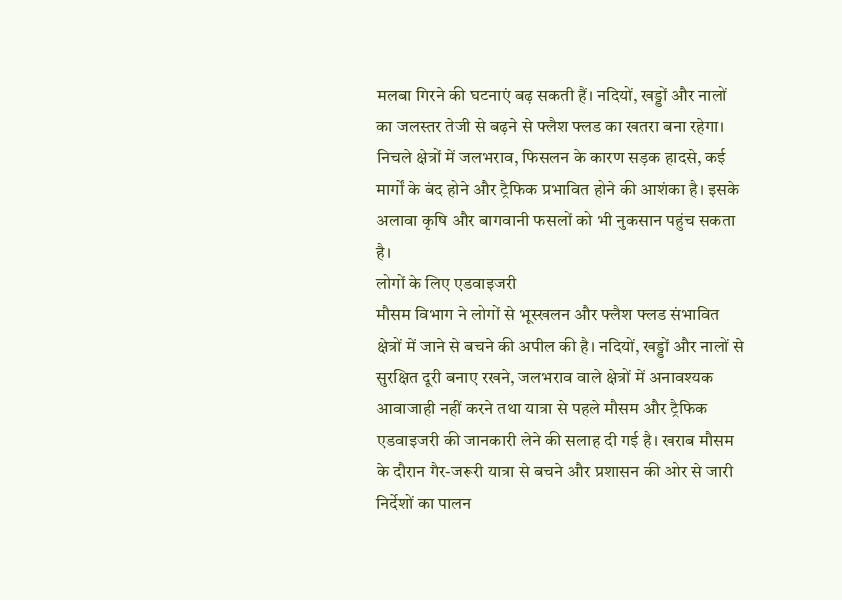मलबा गिरने की घटनाएं बढ़ सकती हैं। नदियों, खड्डों और नालों का जलस्तर तेजी से बढ़ने से फ्लैश फ्लड का खतरा बना रहेगा। निचले क्षेत्रों में जलभराव, फिसलन के कारण सड़क हादसे, कई मार्गों के बंद होने और ट्रैफिक प्रभावित होने की आशंका है। इसके अलावा कृषि और बागवानी फसलों को भी नुकसान पहुंच सकता है।
लोगों के लिए एडवाइजरी
मौसम विभाग ने लोगों से भूस्खलन और फ्लैश फ्लड संभावित क्षेत्रों में जाने से बचने की अपील की है। नदियों, खड्डों और नालों से सुरक्षित दूरी बनाए रखने, जलभराव वाले क्षेत्रों में अनावश्यक आवाजाही नहीं करने तथा यात्रा से पहले मौसम और ट्रैफिक एडवाइजरी की जानकारी लेने की सलाह दी गई है। खराब मौसम के दौरान गैर-जरूरी यात्रा से बचने और प्रशासन की ओर से जारी निर्देशों का पालन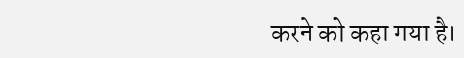करने को कहा गया है।